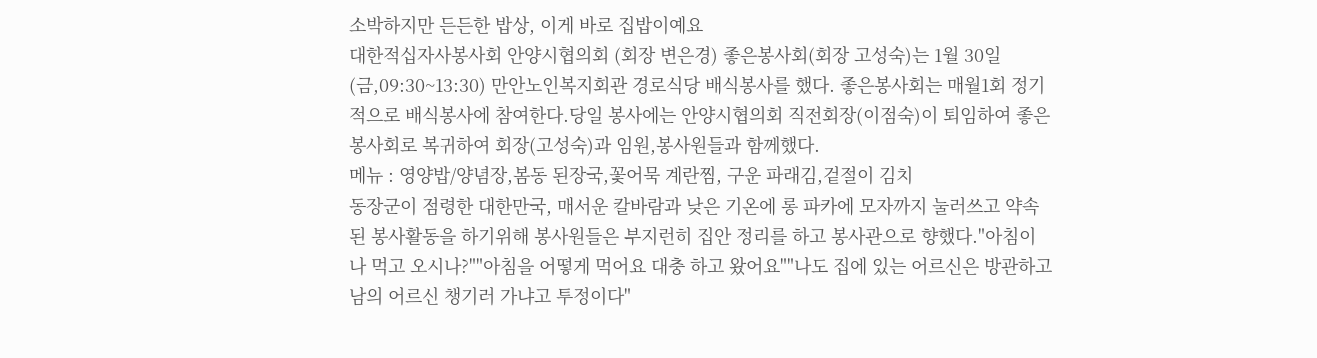소박하지만 든든한 밥상, 이게 바로 집밥이예요
대한적십자사봉사회 안양시협의회 (회장 변은경) 좋은봉사회(회장 고성숙)는 1월 30일(금,09:30~13:30) 만안노인복지회관 경로식당 배식봉사를 했다. 좋은봉사회는 매월1회 정기적으로 배식봉사에 참여한다.당일 봉사에는 안양시협의회 직전회장(이점숙)이 퇴임하여 좋은봉사회로 복귀하여 회장(고성숙)과 임원,봉사원들과 함께했다.
메뉴 : 영양밥/양념장,봄동 된장국,꽃어묵 계란찜, 구운 파래김,겉절이 김치
동장군이 점령한 대한만국, 매서운 칼바람과 낮은 기온에 롱 파카에 모자까지 눌러쓰고 약속된 봉사활동을 하기위해 봉사원들은 부지런히 집안 정리를 하고 봉사관으로 향했다."아침이나 먹고 오시나?""아침을 어떻게 먹어요 대충 하고 왔어요""나도 집에 있는 어르신은 방관하고 남의 어르신 챙기러 가냐고 투정이다"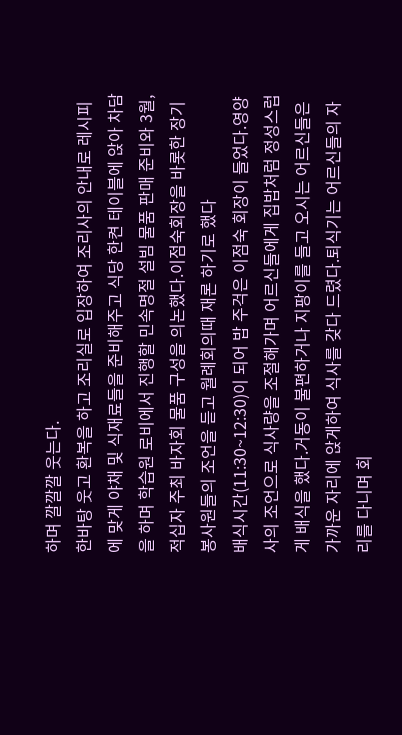하며 깔깔깔 웃는다.
한바탕 웃고 환복을 하고 조리실로 입장하여 조리사의 안내로 레시피에 맞게 야채 및 식재료들을 준비해주고 식당 한켠 테이블에 앉아 차담을 하며 학습원 로비에서 진행할 민속명절 설빔 물품 판매 준비와 3월,적십자 주최 바자회 물품 구성을 의논했다.이점숙회장을 바롯한 장기봉사원들의 조언을 듣고 월례회의때 재론 하기로 했다
배식시간(11:30~12:30)이 되어 밥 주걱은 이점숙 회장이 들었다.영양사의 조언으로 식사량을 조절해가며 어르신들에게 집밥처럼 정성스럽게 배식을 했다.거동이 불편하거나 지팡이를 들고 오시는 어르신들은 가까운 자리에 앉게하여 식사를 갖다 드렸다.퇴식기는 어르신들의 자리를 다니며 회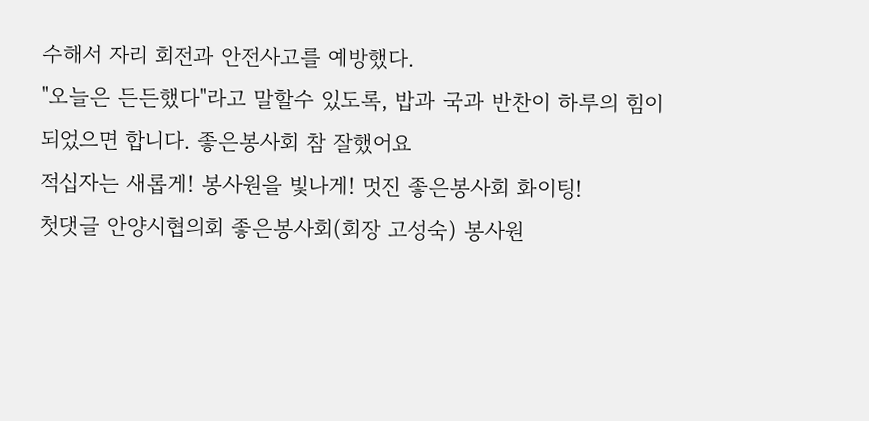수해서 자리 회전과 안전사고를 예방했다.
"오늘은 든든했다"라고 말할수 있도록, 밥과 국과 반찬이 하루의 힘이 되었으면 합니다. 좋은봉사회 참 잘했어요
적십자는 새롭게! 봉사원을 빛나게! 멋진 좋은봉사회 화이팅!
첫댓글 안양시협의회 좋은봉사회(회장 고성숙) 봉사원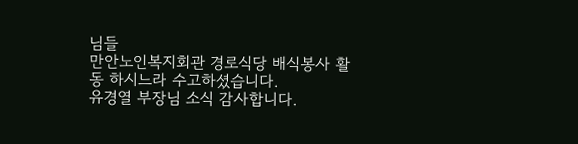님들
만안노인복지회관 경로식당 배식봉사 활동 하시느라 수고하셨습니다.
유경열 부장님 소식 감사합니다.